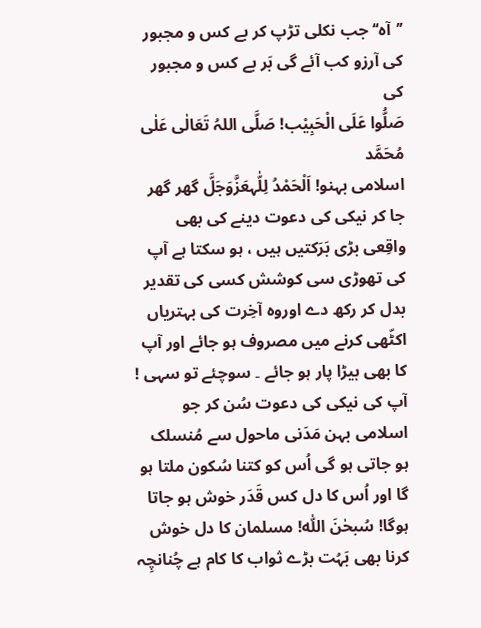’’آہ‘‘ جب نکلی تڑپ کر بے کس و مجبور کی آرزو کب آئے گی بَر بے کس و مجبور کی
صَلُّوا عَلَی الْحَبِیْب! صَلَّی اللہُ تَعَالٰی عَلٰی مُحَمَّد
اسلامی بہنو! اَلْحَمْدُ لِلّٰہعَزَّوَجَلَّ گھر گھر جا کر نیکی کی دعوت دینے کی بھی واقِعی بڑی بَرَکتیں ہیں ، ہو سکتا ہے آپ کی تھوڑی سی کوشش کسی کی تقدیر بدل کر رکھ دے اوروہ آخِرت کی بہتریاں اکٹّھی کرنے میں مصروف ہو جائے اور آپ کا بھی بیڑا پار ہو جائے ۔ سوچئے تو سہی ! آپ کی نیکی کی دعوت سُن کر جو اسلامی بہن مَدَنی ماحول سے مُنسلک ہو جاتی ہو گی اُس کو کتنا سُکون ملتا ہو گا اور اُس کا دل کس قَدَر خوش ہو جاتا ہوگا! سُبحٰنَ اللّٰہ! مسلمان کا دل خوش کرنا بھی بَہُت بڑے ثواب کا کام ہے چُنانچِہ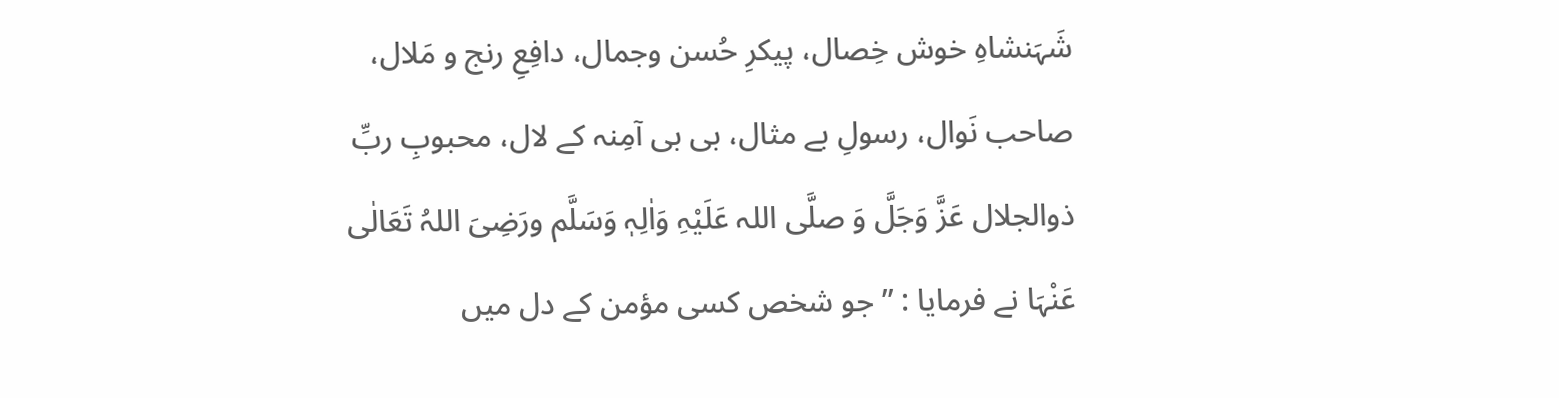شَہَنشاہِ خوش خِصال، پیکرِ حُسن وجمال، دافِعِ رنج و مَلال، صاحب نَوال، رسولِ بے مثال، بی بی آمِنہ کے لال، محبوبِ ربِّ ذوالجلال عَزَّ وَجَلَّ وَ صلَّی اللہ عَلَیْہِ وَاٰلِہٖ وَسَلَّم ورَضِیَ اللہُ تَعَالٰی عَنْہَا نے فرمایا : ’’ جو شخص کسی مؤمن کے دل میں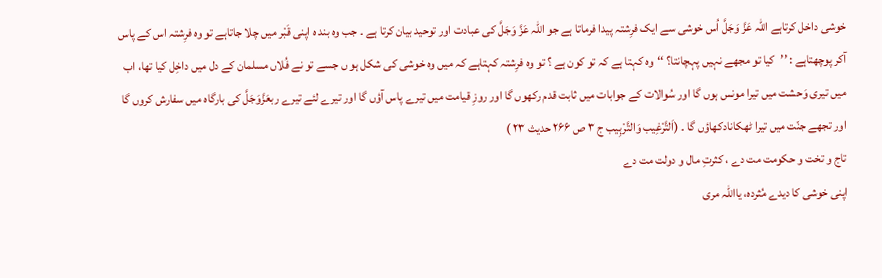خوشی داخل کرتاہے اللہ عَزَّ وَجَلَّ اُس خوشی سے ایک فرِشتہ پیدا فرماتا ہے جو اللہ عَزَّ وَجَلَّ کی عبادت اور توحید بیان کرتا ہے ۔ جب وہ بند ہ اپنی قَبْر میں چلا جاتاہے تو وہ فرِشتہ اس کے پاس آکر پوچھتاہے : ’’کیا تو مجھے نہیں پہچانتا؟ ‘‘وہ کہتا ہے کہ تو کون ہے ؟ تو وہ فرِشتہ کہتاہے کہ میں وہ خوشی کی شکل ہو ں جسے تو نے فُلاں مسلمان کے دل میں داخِل کیا تھا، اب میں تیری وَحشت میں تیرا مونس ہوں گا اور سُوالات کے جوابات میں ثابت قدم رکھوں گا اور روزِ قیامت میں تیرے پاس آؤں گا اور تیرے لئے تیرے ربعَزَّوَجَلَّ کی بارگاہ میں سفارش کروں گا اور تجھے جنّت میں تیرا ٹھکانادکھاؤں گا ۔ (اَلتَّرْغِیب وَالتَّرْہِیب ج ۳ ص ۲۶۶ حدیث ۲۳ )
تاج و تخت و حکومت مت دے ، کثرتِ مال و دولت مت دے
اپنی خوشی کا دیدے مُثردہ، یااللہ مری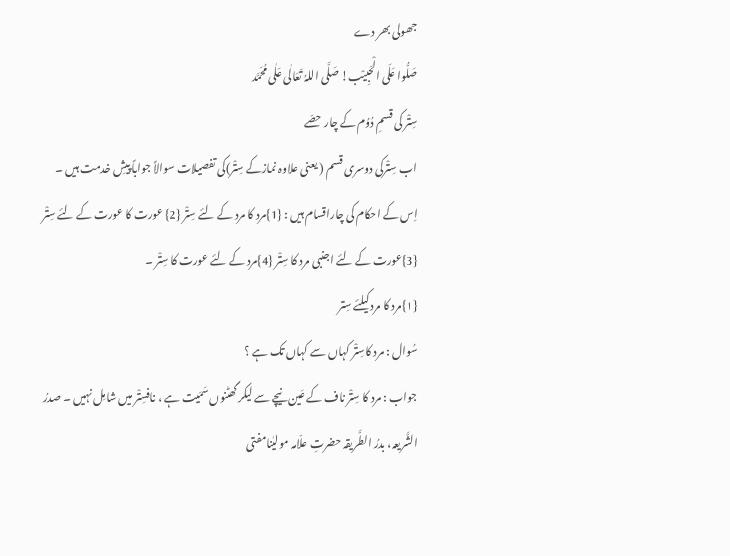جھولی بھر دے
صَلُّوا عَلَی الْحَبِیْب! صَلَّی اللہُ تَعَالٰی عَلٰی مُحَمَّد
سِتْر کی قسمِ دُوُم کے چار حصّے
اب سِتْرکی دوسری قسم ( یعنی علاوہ نمازکے سِتْر)کی تفصیلات سوالاً جواباً پیشِ خدمت ہیں ۔ اِس کے احکام کی چاراقسام ہیں : {1}مرد کا مرد کے لئے سِتْر {2} عورت کا عورت کے لئے سِتْر {3}عورت کے لئے اجنبی مرد کا سِتْر {4}مرد کے لئے عورت کا سِتْر ۔
{۱}مرد کا مردکیلئے سِتر
سُوال : مرد کاسِتْر کہاں سے کہاں تک ہے ؟
جواب : مرد کا سِتْر ناف کے عَین نیچے سے لیکر گھٹنوں سَمَیت ہے ، نافسِتْر میں شامِل نہیں ۔ صدرُ الشَّریعہ، بدرُ الطَّریقہ حضرتِ علّامہ مولیٰنامفتی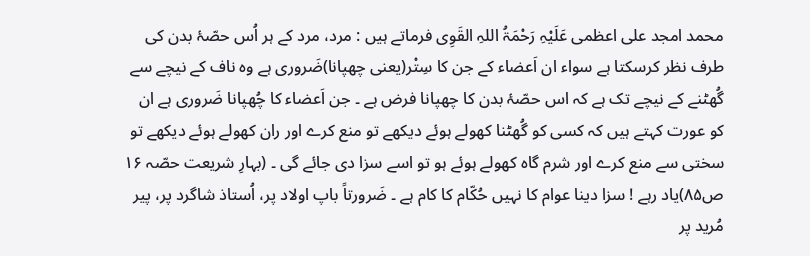محمد امجد علی اعظمی عَلَیْہِ رَحْمَۃُ اللہِ القَوِی فرماتے ہیں : مرد، مرد کے ہر اُس حصّۂ بدن کی طرف نظر کرسکتا ہے سواء ان اَعضاء کے جن کا سِتْر(یعنی چھپانا)ضَروری ہے وہ ناف کے نیچے سے گُھٹنے کے نیچے تک ہے کہ اس حصّۂ بدن کا چھپانا فرض ہے ۔ جن اَعضاء کا چُھپانا ضَروری ہے ان کو عورت کہتے ہیں کہ کسی کو گُھٹنا کھولے ہوئے دیکھے تو منع کرے اور ران کھولے ہوئے دیکھے تو سختی سے منع کرے اور شرم گاہ کھولے ہوئے ہو تو اسے سزا دی جائے گی ۔ (بہارِ شریعت حصّہ ۱۶ ص۸۵)یاد رہے ! سزا دینا عوام کا نہیں حُکّام کا کام ہے ۔ ضَرورتاً باپ اولاد پر، اُستاذ شاگرد پر، پیر مُرید پر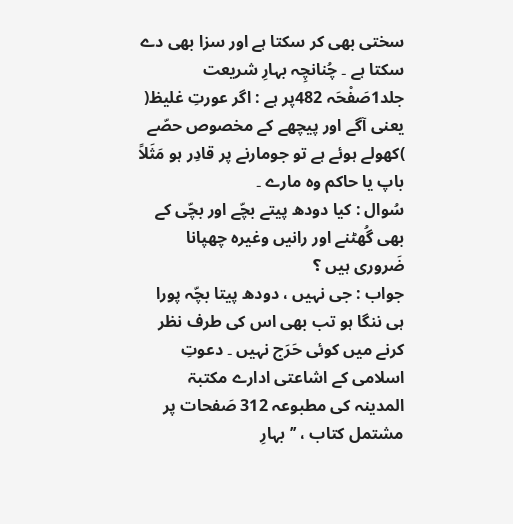سختی بھی کر سکتا ہے اور سزا بھی دے سکتا ہے ۔ چُنانچِہ بہارِ شریعت جلد1صَفْحَہ 482پر ہے : اگر عورتِ غلیظ( یعنی آگے اور پیچھے کے مخصوص حصّے )کھولے ہوئے ہے تو جومارنے پر قادِر ہو مَثَلاً باپ یا حاکم وہ مارے ۔
سُوال : کیا دودھ پیتے بچّے اور بچّی کے بھی گُھٹنے اور رانیں وغیرہ چھپانا ضَروری ہیں ؟
جواب : جی نہیں ، دودھ پیتا بچّہ پورا ہی ننگا ہو تب بھی اس کی طرف نظر کرنے میں کوئی حَرَج نہیں ۔ دعوتِ اسلامی کے اشاعتی ادارے مکتبۃ المدینہ کی مطبوعہ 312 صَفحات پر مشتمل کتاب ، ’’بہارِ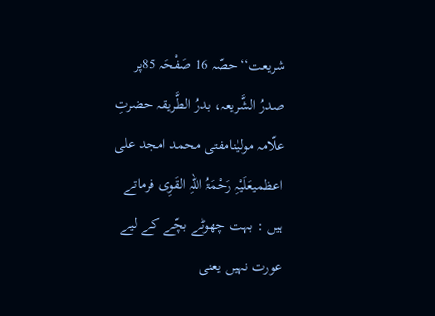شریعت‘‘حصّہ 16 صَفْحَہ 85پر صدرُ الشَّریعہ، بدرُ الطَّریقہ حضرتِ علّامہ مولیٰنامفتی محمد امجد علی اعظمیعَلَیْہِ رَحْمَۃُ اللہِ القَوِی فرماتے ہیں : بہت چھوٹے بچّے کے لیے عورت نہیں یعنی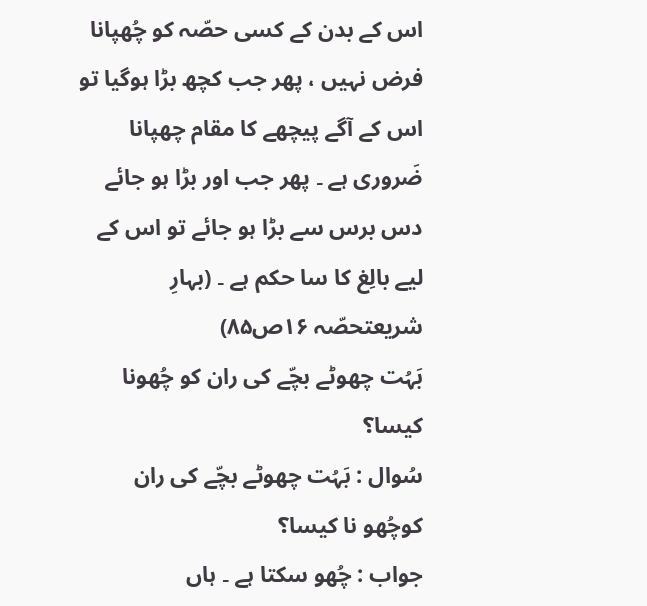اس کے بدن کے کسی حصّہ کو چُھپانا فرض نہیں ، پھر جب کچھ بڑا ہوگیا تو اس کے آگے پیچھے کا مقام چھپانا ضَروری ہے ۔ پھر جب اور بڑا ہو جائے دس برس سے بڑا ہو جائے تو اس کے لیے بالِغ کا سا حکم ہے ۔ (بہارِ شریعتحصّہ ۱۶ص۸۵)
بَہُت چھوٹے بچّے کی ران کو چُھونا کیسا؟
سُوال : بَہُت چھوٹے بچّے کی ران کوچُھو نا کیسا؟
جواب : چُھو سکتا ہے ۔ ہاں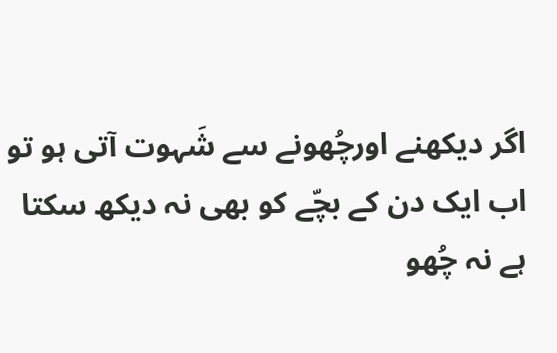اگر دیکھنے اورچُھونے سے شَہوت آتی ہو تو اب ایک دن کے بچّے کو بھی نہ دیکھ سکتا ہے نہ چُھو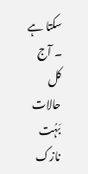سکتا ہے ۔ آج کل حالات بَہُت نازک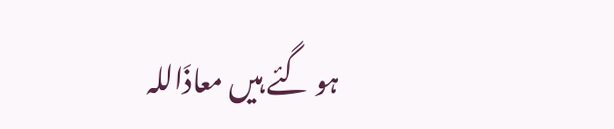ہو گئے ہیں معاذَاللہ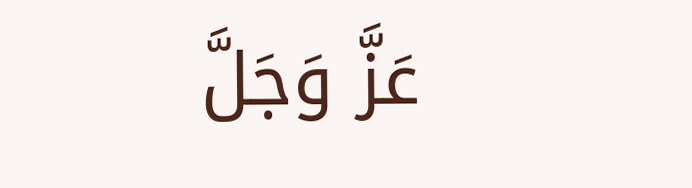عَزَّ وَجَلَّ